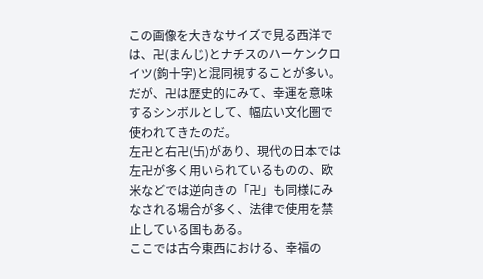この画像を大きなサイズで見る西洋では、卍(まんじ)とナチスのハーケンクロイツ(鉤十字)と混同視することが多い。だが、卍は歴史的にみて、幸運を意味するシンボルとして、幅広い文化圏で使われてきたのだ。
左卍と右卍(卐)があり、現代の日本では左卍が多く用いられているものの、欧米などでは逆向きの「卍」も同様にみなされる場合が多く、法律で使用を禁止している国もある。
ここでは古今東西における、幸福の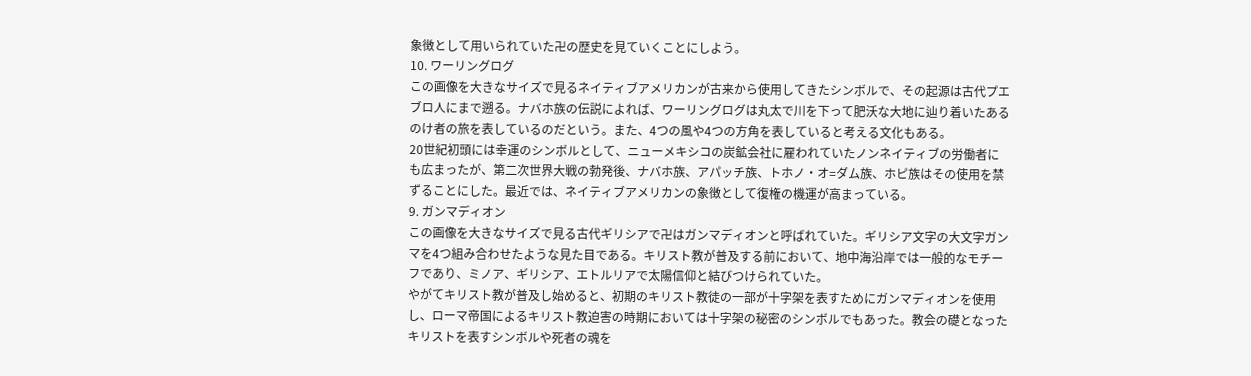象徴として用いられていた卍の歴史を見ていくことにしよう。
10. ワーリングログ
この画像を大きなサイズで見るネイティブアメリカンが古来から使用してきたシンボルで、その起源は古代プエブロ人にまで遡る。ナバホ族の伝説によれば、ワーリングログは丸太で川を下って肥沃な大地に辿り着いたあるのけ者の旅を表しているのだという。また、4つの風や4つの方角を表していると考える文化もある。
20世紀初頭には幸運のシンボルとして、ニューメキシコの炭鉱会社に雇われていたノンネイティブの労働者にも広まったが、第二次世界大戦の勃発後、ナバホ族、アパッチ族、トホノ・オ=ダム族、ホピ族はその使用を禁ずることにした。最近では、ネイティブアメリカンの象徴として復権の機運が高まっている。
9. ガンマディオン
この画像を大きなサイズで見る古代ギリシアで卍はガンマディオンと呼ばれていた。ギリシア文字の大文字ガンマを4つ組み合わせたような見た目である。キリスト教が普及する前において、地中海沿岸では一般的なモチーフであり、ミノア、ギリシア、エトルリアで太陽信仰と結びつけられていた。
やがてキリスト教が普及し始めると、初期のキリスト教徒の一部が十字架を表すためにガンマディオンを使用し、ローマ帝国によるキリスト教迫害の時期においては十字架の秘密のシンボルでもあった。教会の礎となったキリストを表すシンボルや死者の魂を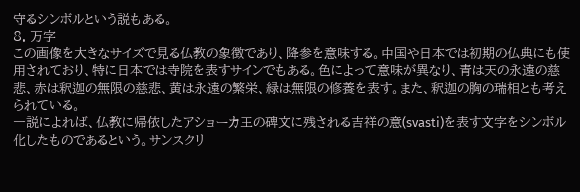守るシンボルという説もある。
8. 万字
この画像を大きなサイズで見る仏教の象徴であり、降参を意味する。中国や日本では初期の仏典にも使用されており、特に日本では寺院を表すサインでもある。色によって意味が異なり、青は天の永遠の慈悲、赤は釈迦の無限の慈悲、黄は永遠の繁栄、緑は無限の修養を表す。また、釈迦の胸の瑞相とも考えられている。
一説によれば、仏教に帰依したアショーカ王の碑文に残される吉祥の意(svasti)を表す文字をシンボル化したものであるという。サンスクリ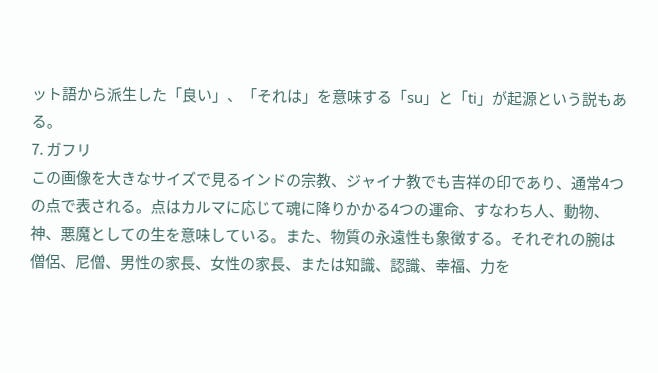ット語から派生した「良い」、「それは」を意味する「su」と「ti」が起源という説もある。
7. ガフリ
この画像を大きなサイズで見るインドの宗教、ジャイナ教でも吉祥の印であり、通常4つの点で表される。点はカルマに応じて魂に降りかかる4つの運命、すなわち人、動物、神、悪魔としての生を意味している。また、物質の永遠性も象徴する。それぞれの腕は僧侶、尼僧、男性の家長、女性の家長、または知識、認識、幸福、力を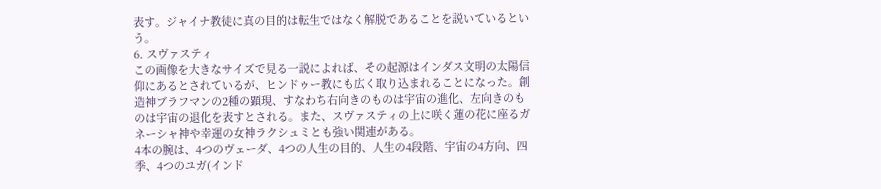表す。ジャイナ教徒に真の目的は転生ではなく解脱であることを説いているという。
6. スヴァスティ
この画像を大きなサイズで見る一説によれば、その起源はインダス文明の太陽信仰にあるとされているが、ヒンドゥー教にも広く取り込まれることになった。創造神ブラフマンの2種の顕現、すなわち右向きのものは宇宙の進化、左向きのものは宇宙の退化を表すとされる。また、スヴァスティの上に咲く蓮の花に座るガネーシャ神や幸運の女神ラクシュミとも強い関連がある。
4本の腕は、4つのヴェーダ、4つの人生の目的、人生の4段階、宇宙の4方向、四季、4つのユガ(インド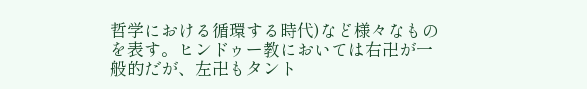哲学における循環する時代)など様々なものを表す。ヒンドゥー教においては右卍が一般的だが、左卍もタント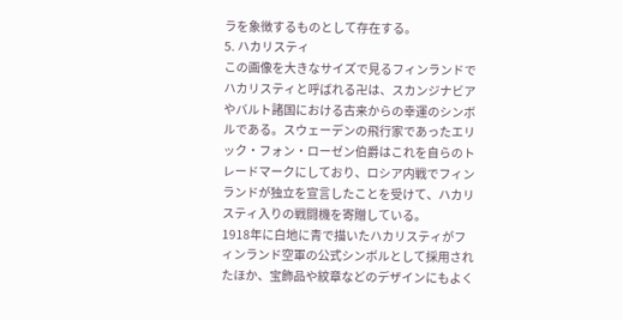ラを象徴するものとして存在する。
5. ハカリスティ
この画像を大きなサイズで見るフィンランドでハカリスティと呼ばれる卍は、スカンジナビアやバルト諸国における古来からの幸運のシンボルである。スウェーデンの飛行家であったエリック・フォン・ローゼン伯爵はこれを自らのトレードマークにしており、ロシア内戦でフィンランドが独立を宣言したことを受けて、ハカリスティ入りの戦闘機を寄贈している。
1918年に白地に青で描いたハカリスティがフィンランド空軍の公式シンボルとして採用されたほか、宝飾品や紋章などのデザインにもよく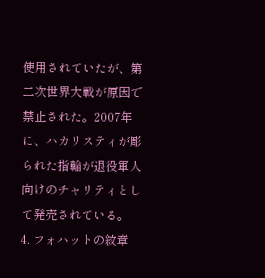使用されていたが、第二次世界大戦が原因で禁止された。2007年に、ハカリスティが彫られた指輪が退役軍人向けのチャリティとして発売されている。
4. フォハットの紋章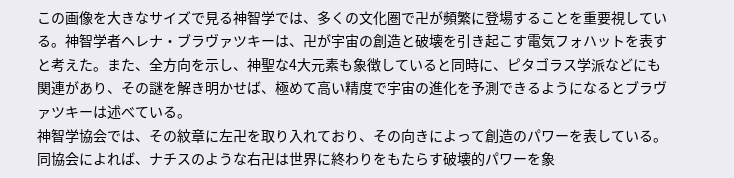この画像を大きなサイズで見る神智学では、多くの文化圏で卍が頻繁に登場することを重要視している。神智学者ヘレナ・ブラヴァツキーは、卍が宇宙の創造と破壊を引き起こす電気フォハットを表すと考えた。また、全方向を示し、神聖な4大元素も象徴していると同時に、ピタゴラス学派などにも関連があり、その謎を解き明かせば、極めて高い精度で宇宙の進化を予測できるようになるとブラヴァツキーは述べている。
神智学協会では、その紋章に左卍を取り入れており、その向きによって創造のパワーを表している。同協会によれば、ナチスのような右卍は世界に終わりをもたらす破壊的パワーを象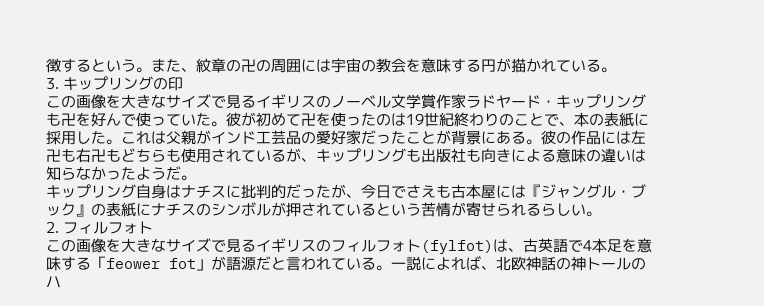徴するという。また、紋章の卍の周囲には宇宙の教会を意味する円が描かれている。
3. キップリングの印
この画像を大きなサイズで見るイギリスのノーベル文学賞作家ラドヤード・キップリングも卍を好んで使っていた。彼が初めて卍を使ったのは19世紀終わりのことで、本の表紙に採用した。これは父親がインド工芸品の愛好家だったことが背景にある。彼の作品には左卍も右卍もどちらも使用されているが、キップリングも出版社も向きによる意味の違いは知らなかったようだ。
キップリング自身はナチスに批判的だったが、今日でさえも古本屋には『ジャングル・ブック』の表紙にナチスのシンボルが押されているという苦情が寄せられるらしい。
2. フィルフォト
この画像を大きなサイズで見るイギリスのフィルフォト(fylfot)は、古英語で4本足を意味する「feower fot」が語源だと言われている。一説によれば、北欧神話の神トールのハ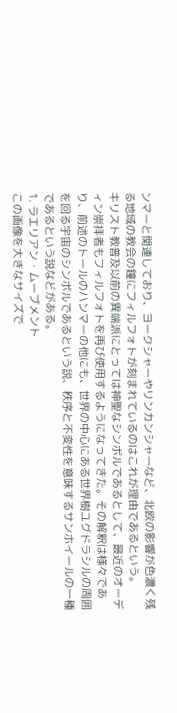ンマーと関連しており、ヨークシャーやリンカンシャーなど、北欧の影響が色濃く残る地域の教会の鐘にフィルフォトが刻まれているのはこれが理由であるという。
キリスト教普及以前の異端派にとっては神聖なシンボルであるとして、最近のオーディン崇拝者もフィルフォトを再び使用するようになってきた。その解釈は様々であり、前述のトールのハンマーの他にも、世界の中心にある世界樹ユグドラシルの周囲を回る宇宙のシンボルであるという説、秩序と不変性を意味するサンホイールの一種であるという説などがある。
1. ラエリアン・ムーブメント
この画像を大きなサイズで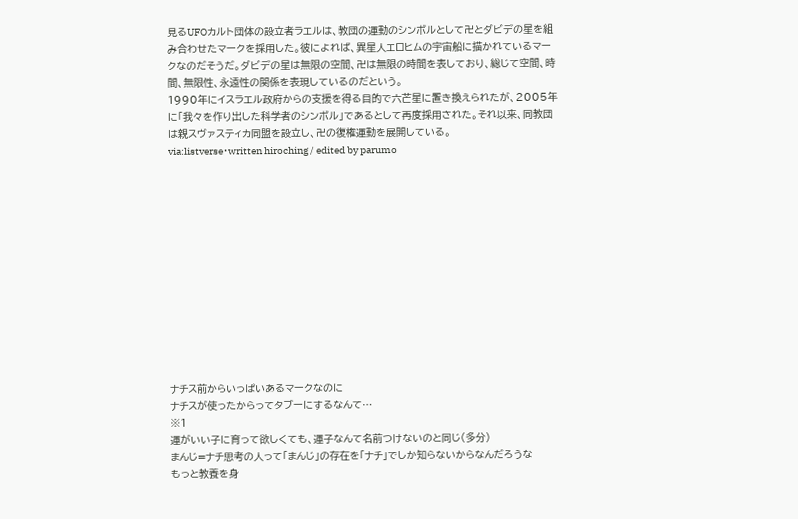見るUFOカルト団体の設立者ラエルは、教団の運動のシンボルとして卍とダビデの星を組み合わせたマークを採用した。彼によれば、異星人エロヒムの宇宙船に描かれているマークなのだそうだ。ダビデの星は無限の空間、卍は無限の時間を表しており、総じて空間、時間、無限性、永遠性の関係を表現しているのだという。
1990年にイスラエル政府からの支援を得る目的で六芒星に置き換えられたが、2005年に「我々を作り出した科学者のシンボル」であるとして再度採用された。それ以来、同教団は親スヴァスティカ同盟を設立し、卍の復権運動を展開している。
via:listverse・written hiroching / edited by parumo













ナチス前からいっぱいあるマークなのに
ナチスが使ったからってタブーにするなんて…
※1
運がいい子に育って欲しくても、運子なんて名前つけないのと同じ(多分)
まんじ=ナチ思考の人って「まんじ」の存在を「ナチ」でしか知らないからなんだろうな
もっと教養を身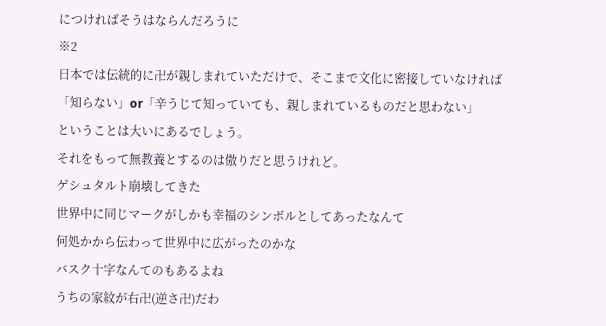につければそうはならんだろうに
※2
日本では伝統的に卍が親しまれていただけで、そこまで文化に密接していなければ
「知らない」or「辛うじて知っていても、親しまれているものだと思わない」
ということは大いにあるでしょう。
それをもって無教養とするのは傲りだと思うけれど。
ゲシュタルト崩壊してきた
世界中に同じマークがしかも幸福のシンボルとしてあったなんて
何処かから伝わって世界中に広がったのかな
バスク十字なんてのもあるよね
うちの家紋が右卍(逆さ卍)だわ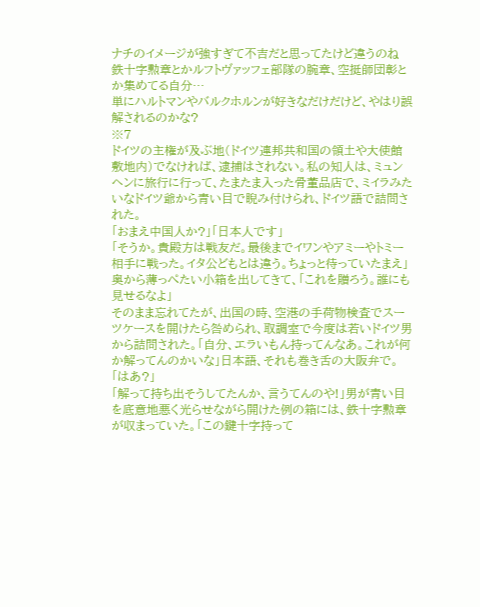ナチのイメージが強すぎて不吉だと思ってたけど違うのね
鉄十字勲章とかルフトヴァッフェ部隊の腕章、空挺師団彰とか集めてる自分…
単にハルトマンやバルクホルンが好きなだけだけど、やはり誤解されるのかな?
※7
ドイツの主権が及ぶ地(ドイツ連邦共和国の領土や大使館敷地内)でなければ、逮捕はされない。私の知人は、ミュンヘンに旅行に行って、たまたま入った骨董品店で、ミイラみたいなドイツ爺から青い目で睨み付けられ、ドイツ語で詰問された。
「おまえ中国人か?」「日本人です」
「そうか。貴殿方は戦友だ。最後までイワンやアミーやトミー相手に戦った。イタ公どもとは違う。ちょっと待っていたまえ」
奥から薄っぺたい小箱を出してきて、「これを贈ろう。誰にも見せるなよ」
そのまま忘れてたが、出国の時、空港の手荷物検査でスーツケースを開けたら咎められ、取調室で今度は若いドイツ男から詰問された。「自分、エラいもん持ってんなあ。これが何か解ってんのかいな」日本語、それも巻き舌の大阪弁で。
「はあ?」
「解って持ち出そうしてたんか、言うてんのや!」男が青い目を底意地悪く光らせながら開けた例の箱には、鉄十字勲章が収まっていた。「この鍵十字持って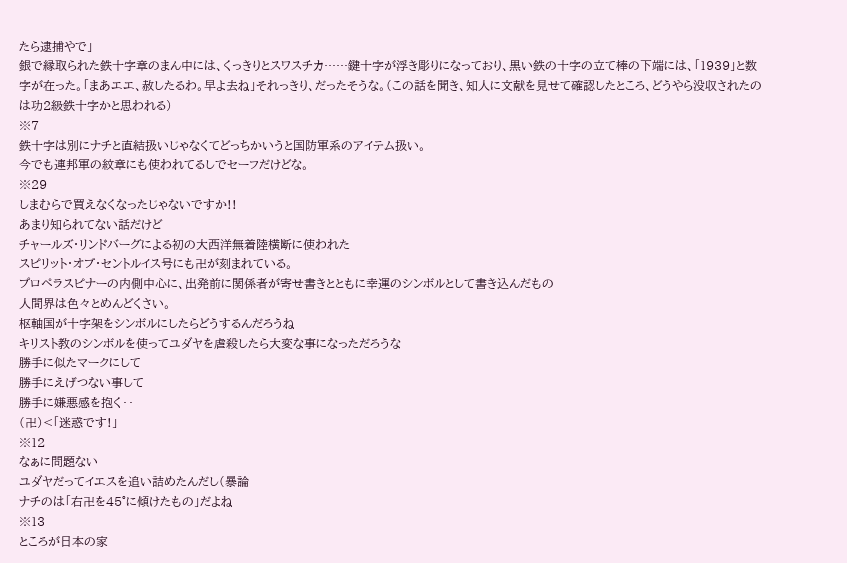たら逮捕やで」
銀で縁取られた鉄十字章のまん中には、くっきりとスワスチカ……鍵十字が浮き彫りになっており、黒い鉄の十字の立て棒の下端には、「1939」と数字が在った。「まあエエ、赦したるわ。早よ去ね」それっきり、だったそうな。(この話を聞き、知人に文献を見せて確認したところ、どうやら没収されたのは功2級鉄十字かと思われる)
※7
鉄十字は別にナチと直結扱いじゃなくてどっちかいうと国防軍系のアイテム扱い。
今でも連邦軍の紋章にも使われてるしでセーフだけどな。
※29
しまむらで買えなくなったじゃないですか!!
あまり知られてない話だけど
チャールズ・リンドバーグによる初の大西洋無着陸横断に使われた
スピリット・オブ・セントルイス号にも卍が刻まれている。
プロペラスピナーの内側中心に、出発前に関係者が寄せ書きとともに幸運のシンボルとして書き込んだもの
人間界は色々とめんどくさい。
枢軸国が十字架をシンボルにしたらどうするんだろうね
キリスト教のシンボルを使ってユダヤを虐殺したら大変な事になっただろうな
勝手に似たマークにして
勝手にえげつない事して
勝手に嫌悪感を抱く‥
(卍)<「迷惑です!」
※12
なぁに問題ない
ユダヤだってイエスを追い詰めたんだし(暴論
ナチのは「右卍を45°に傾けたもの」だよね
※13
ところが日本の家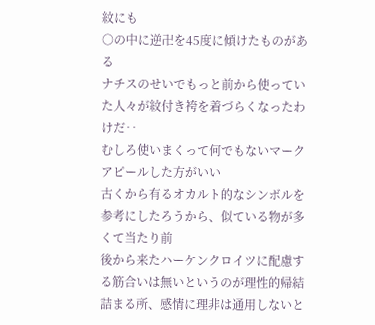紋にも
○の中に逆卍を45度に傾けたものがある
ナチスのせいでもっと前から使っていた人々が紋付き袴を着づらくなったわけだ‥
むしろ使いまくって何でもないマークアピールした方がいい
古くから有るオカルト的なシンボルを参考にしたろうから、似ている物が多くて当たり前
後から来たハーケンクロイツに配慮する筋合いは無いというのが理性的帰結
詰まる所、感情に理非は通用しないと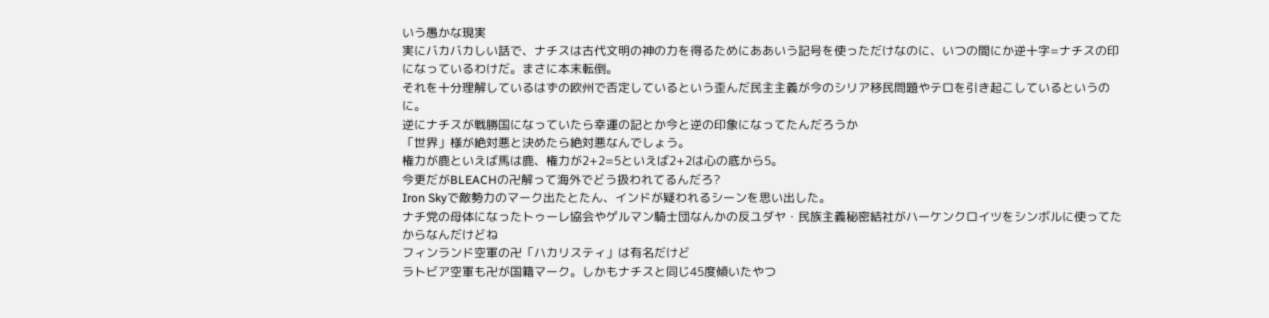いう愚かな現実
実にバカバカしい話で、ナチスは古代文明の神の力を得るためにああいう記号を使っただけなのに、いつの間にか逆十字=ナチスの印になっているわけだ。まさに本末転倒。
それを十分理解しているはずの欧州で否定しているという歪んだ民主主義が今のシリア移民問題やテロを引き起こしているというのに。
逆にナチスが戦勝国になっていたら幸運の記とか今と逆の印象になってたんだろうか
「世界」様が絶対悪と決めたら絶対悪なんでしょう。
権力が鹿といえば馬は鹿、権力が2+2=5といえば2+2は心の底から5。
今更だがBLEACHの卍解って海外でどう扱われてるんだろ?
Iron Skyで敵勢力のマーク出たとたん、インドが疑われるシーンを思い出した。
ナチ党の母体になったトゥーレ協会やゲルマン騎士団なんかの反ユダヤ・民族主義秘密結社がハーケンクロイツをシンボルに使ってたからなんだけどね
フィンランド空軍の卍「ハカリスティ」は有名だけど
ラトビア空軍も卍が国籍マーク。しかもナチスと同じ45度傾いたやつ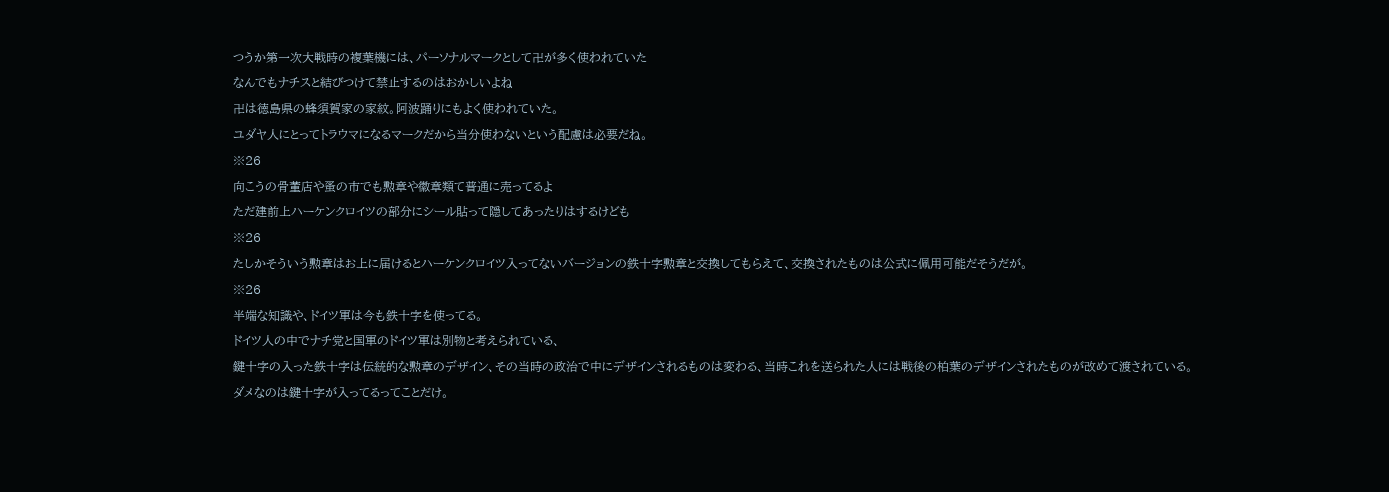つうか第一次大戦時の複葉機には、パーソナルマークとして卍が多く使われていた
なんでもナチスと結びつけて禁止するのはおかしいよね
卍は徳島県の蜂須賀家の家紋。阿波踊りにもよく使われていた。
ユダヤ人にとってトラウマになるマークだから当分使わないという配慮は必要だね。
※26
向こうの骨董店や蚤の市でも勲章や徽章類て普通に売ってるよ
ただ建前上ハーケンクロイツの部分にシール貼って隠してあったりはするけども
※26
たしかそういう勲章はお上に届けるとハーケンクロイツ入ってないバージョンの鉄十字勲章と交換してもらえて、交換されたものは公式に佩用可能だそうだが。
※26
半端な知識や、ドイツ軍は今も鉄十字を使ってる。
ドイツ人の中でナチ党と国軍のドイツ軍は別物と考えられている、
鍵十字の入った鉄十字は伝統的な勲章のデザイン、その当時の政治で中にデザインされるものは変わる、当時これを送られた人には戦後の柏葉のデザインされたものが改めて渡されている。
ダメなのは鍵十字が入ってるってことだけ。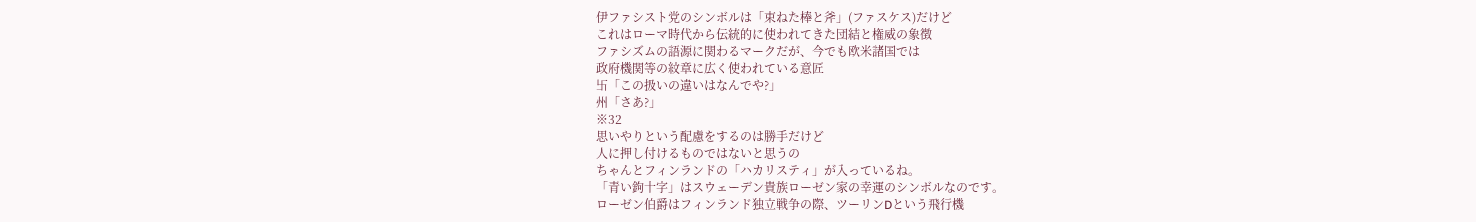伊ファシスト党のシンボルは「束ねた棒と斧」(ファスケス)だけど
これはローマ時代から伝統的に使われてきた団結と権威の象徴
ファシズムの語源に関わるマークだが、今でも欧米諸国では
政府機関等の紋章に広く使われている意匠
卐「この扱いの違いはなんでや?」
州「さあ?」
※32
思いやりという配慮をするのは勝手だけど
人に押し付けるものではないと思うの
ちゃんとフィンランドの「ハカリスティ」が入っているね。
「青い鉤十字」はスウェーデン貴族ローゼン家の幸運のシンボルなのです。
ローゼン伯爵はフィンランド独立戦争の際、ツーリンDという飛行機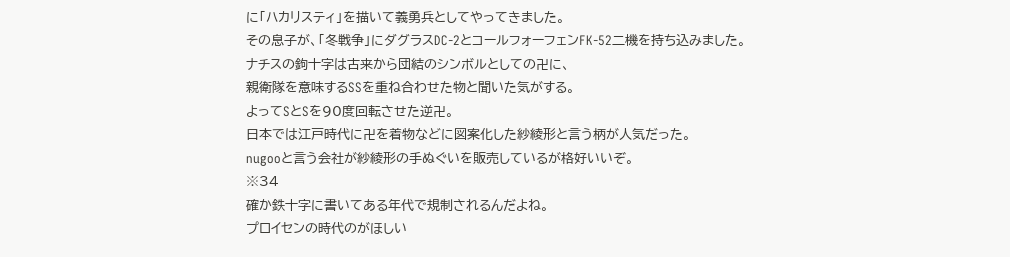に「ハカリスティ」を描いて義勇兵としてやってきました。
その息子が、「冬戦争」にダグラスDC-2とコールフォーフェンFK-52二機を持ち込みました。
ナチスの鉤十字は古来から団結のシンボルとしての卍に、
親衛隊を意味するSSを重ね合わせた物と聞いた気がする。
よってSとSを90度回転させた逆卍。
日本では江戸時代に卍を着物などに図案化した紗綾形と言う柄が人気だった。
nugooと言う会社が紗綾形の手ぬぐいを販売しているが格好いいぞ。
※34
確か鉄十字に書いてある年代で規制されるんだよね。
プロイセンの時代のがほしい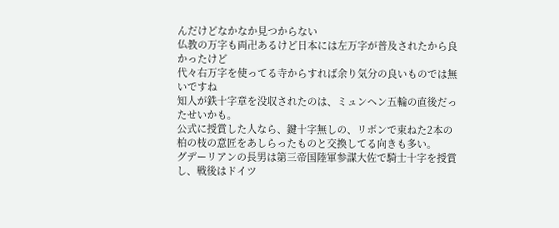んだけどなかなか見つからない
仏教の万字も両卍あるけど日本には左万字が普及されたから良かったけど
代々右万字を使ってる寺からすれば余り気分の良いものでは無いですね
知人が鉄十字章を没収されたのは、ミュンヘン五輪の直後だったせいかも。
公式に授賞した人なら、鍵十字無しの、リボンで束ねた2本の柏の枝の意匠をあしらったものと交換してる向きも多い。
グデーリアンの長男は第三帝国陸軍参謀大佐で騎士十字を授賞し、戦後はドイツ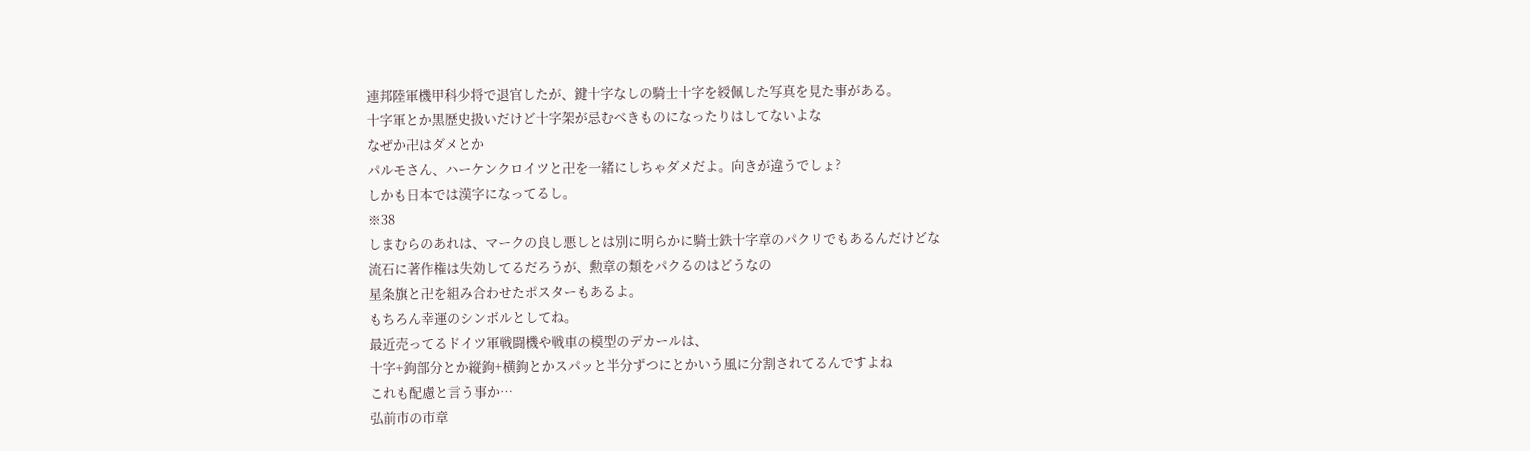連邦陸軍機甲科少将で退官したが、鍵十字なしの騎士十字を綬佩した写真を見た事がある。
十字軍とか黒歴史扱いだけど十字架が忌むべきものになったりはしてないよな
なぜか卍はダメとか
パルモさん、ハーケンクロイツと卍を一緒にしちゃダメだよ。向きが違うでしょ?
しかも日本では漢字になってるし。
※38
しまむらのあれは、マークの良し悪しとは別に明らかに騎士鉄十字章のパクリでもあるんだけどな
流石に著作権は失効してるだろうが、勲章の類をパクるのはどうなの
星条旗と卍を組み合わせたポスターもあるよ。
もちろん幸運のシンボルとしてね。
最近売ってるドイツ軍戦闘機や戦車の模型のデカールは、
十字+鉤部分とか縦鉤+横鉤とかスパッと半分ずつにとかいう風に分割されてるんですよね
これも配慮と言う事か…
弘前市の市章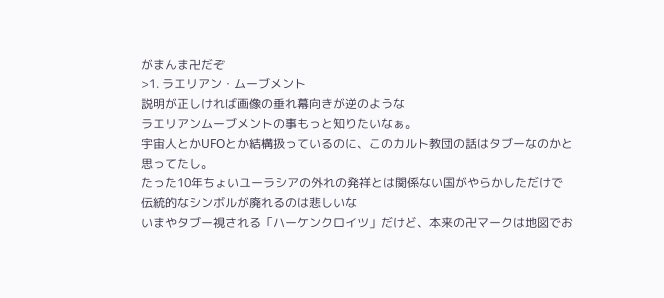がまんま卍だぞ
>1. ラエリアン・ムーブメント
説明が正しければ画像の垂れ幕向きが逆のような
ラエリアンムーブメントの事もっと知りたいなぁ。
宇宙人とかUFOとか結構扱っているのに、このカルト教団の話はタブーなのかと思ってたし。
たった10年ちょいユーラシアの外れの発祥とは関係ない国がやらかしただけで伝統的なシンボルが廃れるのは悲しいな
いまやタブー視される「ハーケンクロイツ」だけど、本来の卍マークは地図でお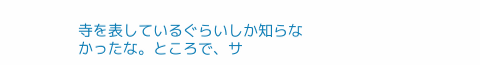寺を表しているぐらいしか知らなかったな。ところで、サ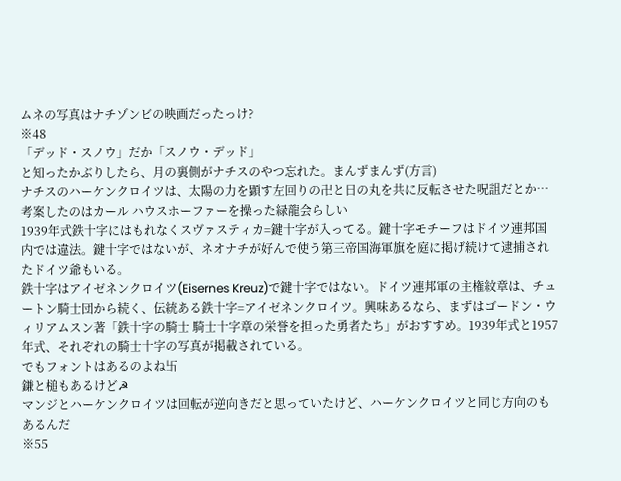ムネの写真はナチゾンビの映画だったっけ?
※48
「デッド・スノウ」だか「スノウ・デッド」
と知ったかぶりしたら、月の裏側がナチスのやつ忘れた。まんずまんず(方言)
ナチスのハーケンクロイツは、太陽の力を顕す左回りの卍と日の丸を共に反転させた呪詛だとか…
考案したのはカール ハウスホーファーを操った緑龍会らしい
1939年式鉄十字にはもれなくスヴァスティカ=鍵十字が入ってる。鍵十字モチーフはドイツ連邦国内では違法。鍵十字ではないが、ネオナチが好んで使う第三帝国海軍旗を庭に掲げ続けて逮捕されたドイツ爺もいる。
鉄十字はアイゼネンクロイツ(Eisernes Kreuz)で鍵十字ではない。ドイツ連邦軍の主権紋章は、チュートン騎士団から続く、伝統ある鉄十字=アイゼネンクロイツ。興味あるなら、まずはゴードン・ウィリアムスン著「鉄十字の騎士 騎士十字章の栄誉を担った勇者たち」がおすすめ。1939年式と1957年式、それぞれの騎士十字の写真が掲載されている。
でもフォントはあるのよね卐
鎌と槌もあるけど☭
マンジとハーケンクロイツは回転が逆向きだと思っていたけど、ハーケンクロイツと同じ方向のもあるんだ
※55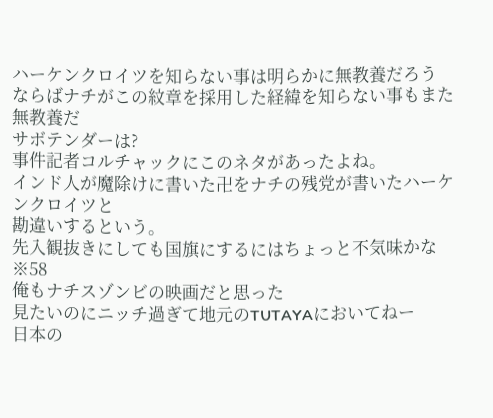ハーケンクロイツを知らない事は明らかに無教養だろう
ならばナチがこの紋章を採用した経緯を知らない事もまた無教養だ
サボテンダーは?
事件記者コルチャックにこのネタがあったよね。
インド人が魔除けに書いた卍をナチの残党が書いたハーケンクロイツと
勘違いするという。
先入観抜きにしても国旗にするにはちょっと不気味かな
※58
俺もナチスゾンビの映画だと思った
見たいのにニッチ過ぎて地元のTUTAYAにおいてねー
日本の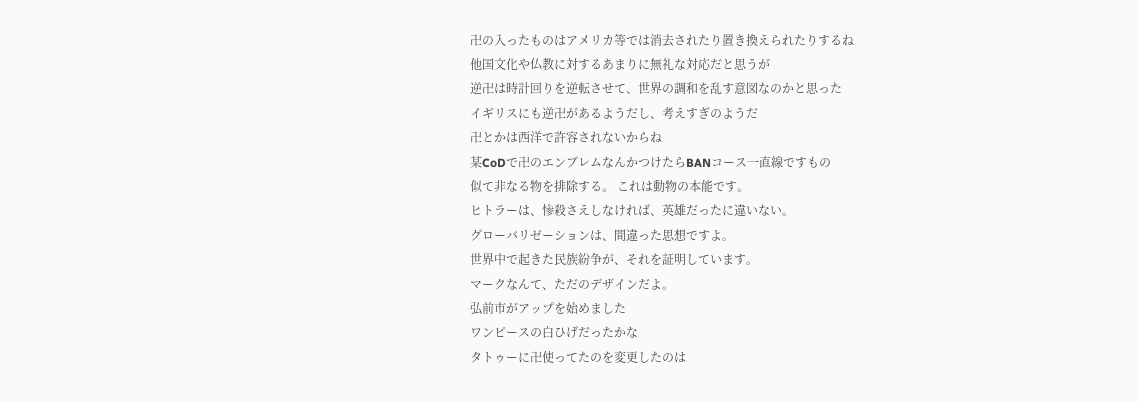卍の入ったものはアメリカ等では消去されたり置き換えられたりするね
他国文化や仏教に対するあまりに無礼な対応だと思うが
逆卍は時計回りを逆転させて、世界の調和を乱す意図なのかと思った
イギリスにも逆卍があるようだし、考えすぎのようだ
卍とかは西洋で許容されないからね
某CoDで卍のエンブレムなんかつけたらBANコース一直線ですもの
似て非なる物を排除する。 これは動物の本能です。
ヒトラーは、惨殺さえしなければ、英雄だったに違いない。
グローバリゼーションは、間違った思想ですよ。
世界中で起きた民族紛争が、それを証明しています。
マークなんて、ただのデザインだよ。
弘前市がアップを始めました
ワンピースの白ひげだったかな
タトゥーに卍使ってたのを変更したのは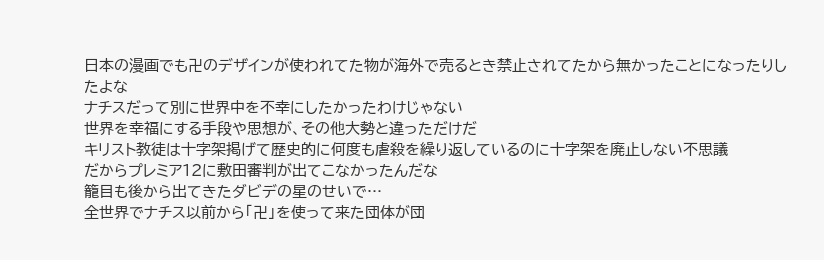日本の漫画でも卍のデザインが使われてた物が海外で売るとき禁止されてたから無かったことになったりしたよな
ナチスだって別に世界中を不幸にしたかったわけじゃない
世界を幸福にする手段や思想が、その他大勢と違っただけだ
キリスト教徒は十字架掲げて歴史的に何度も虐殺を繰り返しているのに十字架を廃止しない不思議
だからプレミア12に敷田審判が出てこなかったんだな
籠目も後から出てきたダビデの星のせいで…
全世界でナチス以前から「卍」を使って来た団体が団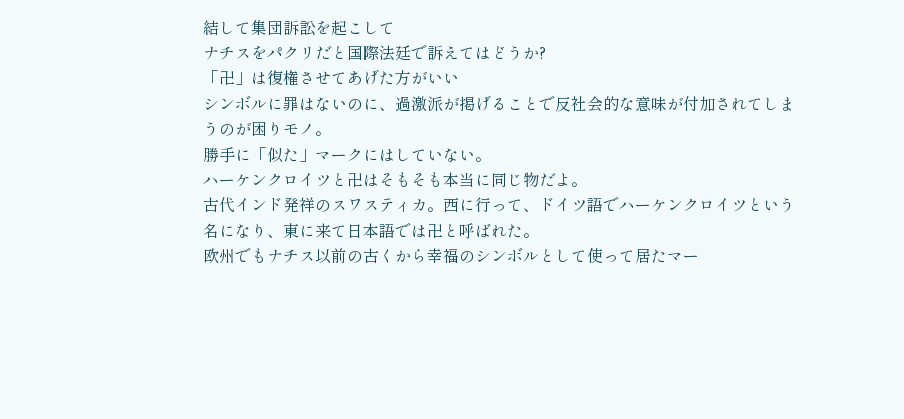結して集団訴訟を起こして
ナチスをパクリだと国際法廷で訴えてはどうか?
「卍」は復権させてあげた方がいい
シンボルに罪はないのに、過激派が掲げることで反社会的な意味が付加されてしまうのが困りモノ。
勝手に「似た」マークにはしていない。
ハーケンクロイツと卍はそもそも本当に同じ物だよ。
古代インド発祥のスワスティカ。西に行って、ドイツ語でハーケンクロイツという名になり、東に来て日本語では卍と呼ばれた。
欧州でもナチス以前の古くから幸福のシンボルとして使って居たマー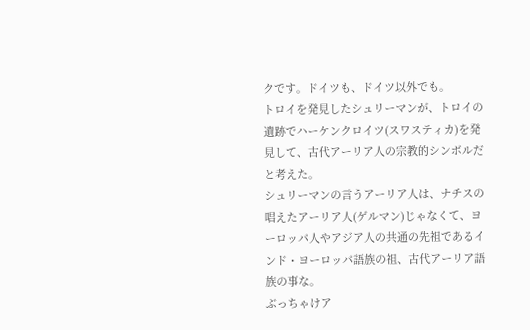クです。ドイツも、ドイツ以外でも。
トロイを発見したシュリーマンが、トロイの遺跡でハーケンクロイツ(スワスティカ)を発見して、古代アーリア人の宗教的シンボルだと考えた。
シュリーマンの言うアーリア人は、ナチスの唱えたアーリア人(ゲルマン)じゃなくて、ヨーロッパ人やアジア人の共通の先祖であるインド・ヨーロッパ語族の祖、古代アーリア語族の事な。
ぶっちゃけア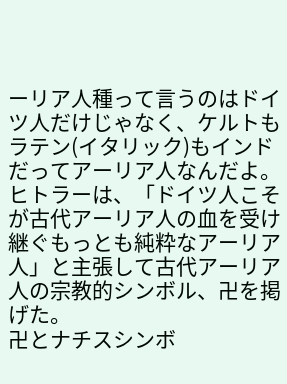ーリア人種って言うのはドイツ人だけじゃなく、ケルトもラテン(イタリック)もインドだってアーリア人なんだよ。
ヒトラーは、「ドイツ人こそが古代アーリア人の血を受け継ぐもっとも純粋なアーリア人」と主張して古代アーリア人の宗教的シンボル、卍を掲げた。
卍とナチスシンボ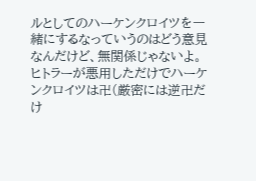ルとしてのハーケンクロイツを一緒にするなっていうのはどう意見なんだけど、無関係じゃないよ。ヒトラーが悪用しただけでハーケンクロイツは卍(厳密には逆卍だけ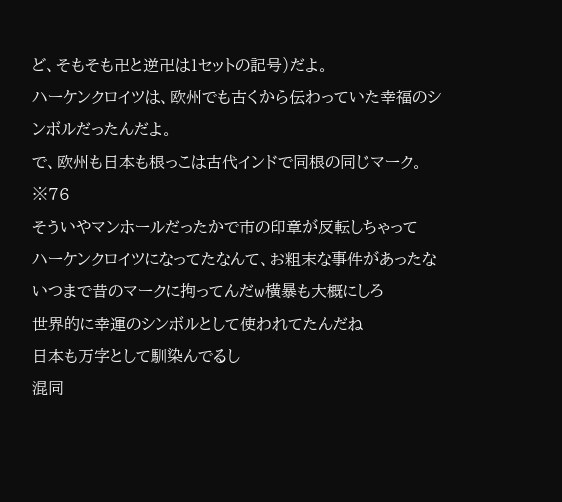ど、そもそも卍と逆卍は1セットの記号)だよ。
ハーケンクロイツは、欧州でも古くから伝わっていた幸福のシンボルだったんだよ。
で、欧州も日本も根っこは古代インドで同根の同じマーク。
※76
そういやマンホールだったかで市の印章が反転しちゃって
ハーケンクロイツになってたなんて、お粗末な事件があったな
いつまで昔のマークに拘ってんだw横暴も大概にしろ
世界的に幸運のシンボルとして使われてたんだね
日本も万字として馴染んでるし
混同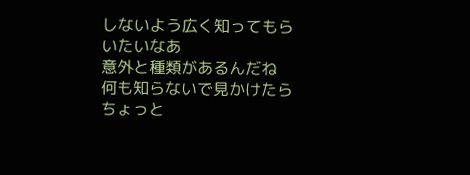しないよう広く知ってもらいたいなあ
意外と種類があるんだね
何も知らないで見かけたらちょっと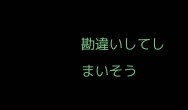勘違いしてしまいそう